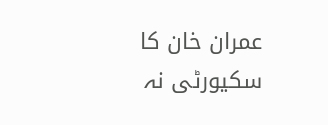عمران خان کا سکیورٹی نہ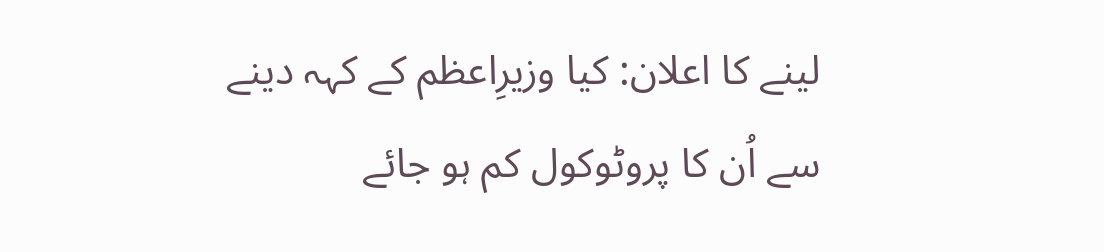لینے کا اعلان: کیا وزیرِاعظم کے کہہ دینے سے اُن کا پروٹوکول کم ہو جائے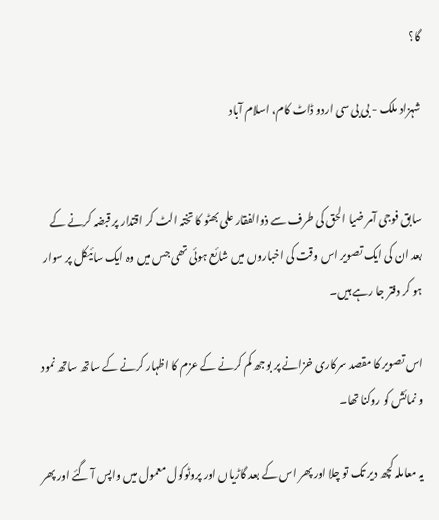گا؟

شہزاد ملک - بی بی سی اردو ڈاٹ کام، اسلام آباد


سابق فوجی آمر ضیا الحق کی طرف سے ذوالفقار علی بھٹو کا تختہ الٹ کر اقتدار پر قبضہ کرنے کے بعد ان کی ایک تصویر اس وقت کی اخباروں میں شائع ہوئی تھی جس میں وہ ایک سائیکل پر سوار ہو کر دفتر جا رہے ہیں۔

اس تصویر کا مقصد سرکاری خزانے پر بوجھ کم کرنے کے عزم کا اظہار کرنے کے ساتھ ساتھ نمود و نمائش کو روکنا تھا۔

یہ معاملہ کچھ دیر تک تو چلا اور پھر اس کے بعد گاڑیاں اور پروٹوکول معمول میں واپس آ گئے اور پھر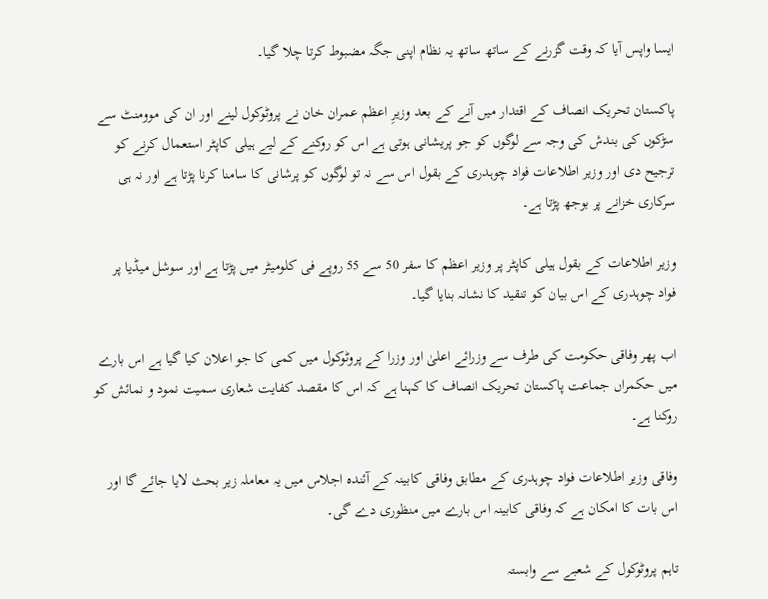ایسا واپس آیا کہ وقت گزرنے کے ساتھ ساتھ یہ نظام اپنی جگہ مضبوط کرتا چلا گیا۔

پاکستان تحریک انصاف کے اقتدار میں آنے کے بعد وزیرِ اعظم عمران خان نے پروٹوکول لینے اور ان کی موومنٹ سے سڑکوں کی بندش کی وجہ سے لوگوں کو جو پریشانی ہوتی ہے اس کو روکنے کے لیے ہیلی کاپٹر استعمال کرنے کو ترجیح دی اور وزیر اطلاعات فواد چوہدری کے بقول اس سے نہ تو لوگوں کو پرشانی کا سامنا کرنا پڑتا ہے اور نہ ہی سرکاری خزانے پر بوجھ پڑتا ہے۔

وزیر اطلاعات کے بقول ہیلی کاپٹر پر وزیر اعظم کا سفر 50 سے 55 روپے فی کلومیٹر میں پڑتا ہے اور سوشل میڈیا پر فواد چوہدری کے اس بیان کو تنقید کا نشانہ بنایا گیا۔

اب پھر وفاقی حکومت کی طرف سے وزرائے اعلیٰ اور وزرا کے پروٹوکول میں کمی کا جو اعلان کیا گیا ہے اس بارے میں حکمراں جماعت پاکستان تحریک انصاف کا کہنا ہے کہ اس کا مقصد کفایت شعاری سمیت نمود و نمائش کو روکنا ہے۔

وفاقی وزیر اطلاعات فواد چوہدری کے مطابق وفاقی کابینہ کے آئندہ اجلاس میں یہ معاملہ زیر بحث لایا جائے گا اور اس بات کا امکان ہے کہ وفاقی کابینہ اس بارے میں منظوری دے گی۔

تاہم پروٹوکول کے شعبے سے وابستہ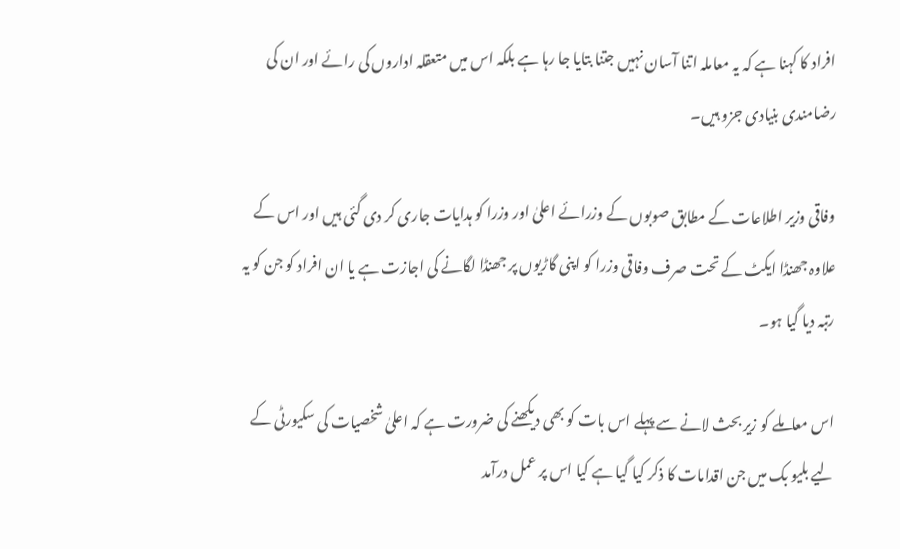افراد کا کہنا ہے کہ یہ معاملہ اتنا آسان نہیں جتنا بتایا جا رہا ہے بلکہ اس میں متعقلہ اداروں کی رائے اور ان کی رضامندی بنیادی جزو ہیں۔

وفاقی وزیر اطلاعات کے مطابق صوبوں کے وزرائے اعلیٰ اور وزرا کو ہدایات جاری کر دی گئی ہیں اور اس کے علاوہ جھنڈا ایکٹ کے تحت صرف وفاقی وزرا کو اپنی گاڑیوں پر جھنڈا لگانے کی اجازت ہے یا ان افراد کو جن کو یہ رتبہ دیا گیا ہو۔

اس معاملے کو زیر بحث لانے سے پہلے اس بات کو بھی دیکھنے کی ضرورت ہے کہ اعلیٰ شخصیات کی سکیورٹی کے لیے بلیو بک میں جن اقدامات کا ذکر کیا گیا ہے کیا اس پر عمل درآمد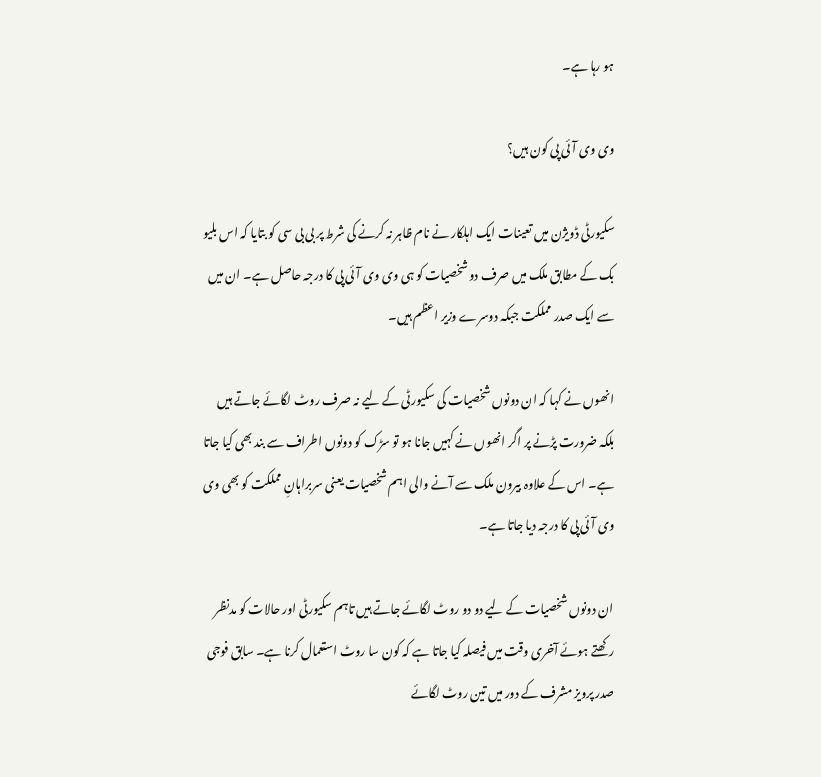ہو رہا ہے۔

وی وی آئی پی کون ہیں؟

سکیورٹی ڈویژن میں تعینات ایک اہلکار نے نام ظاہر نہ کرنے کی شرط پر بی بی سی کو بتایا کہ اس بلیو بک کے مطابق ملک میں صرف دو شخصیات کو ہی وی وی آئی پی کا درجہ حاصل ہے۔ ان میں سے ایک صدر مملکت جبکہ دوسرے وزیر اعظم ہیں۔

انھوں نے کہا کہ ان دونوں شخصیات کی سکیورٹی کے لیے نہ صرف روٹ لگائے جاتے ہیں بلکہ ضرورت پڑنے پر اگر انھوں نے کہیں جانا ہو تو سڑک کو دونوں اطراف سے بند بھی کیا جاتا ہے۔ اس کے علاوہ بیرون ملک سے آنے والی اہم شخصیات یعنی سربراہانِ مملکت کو بھی وی وی آئی پی کا درجہ دیا جاتا ہے۔

ان دونوں شخصیات کے لیے دو دو روٹ لگائے جاتے ہیں تاہم سکیورٹی اور حالات کو مدنظر رکھتے ہوئے آخری وقت میں فیصلہ کیا جاتا ہے کہ کون سا روٹ استعمال کرنا ہے۔ سابق فوجی صدر پرویز مشرف کے دور میں تین روٹ لگائے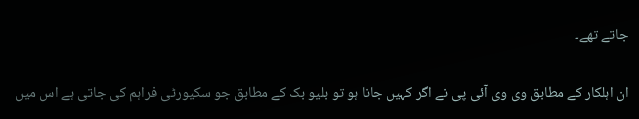جاتے تھے۔

ان اہلکار کے مطابق وی وی آئی پی نے اگر کہیں جانا ہو تو بلیو بک کے مطابق جو سکیورٹی فراہم کی جاتی ہے اس میں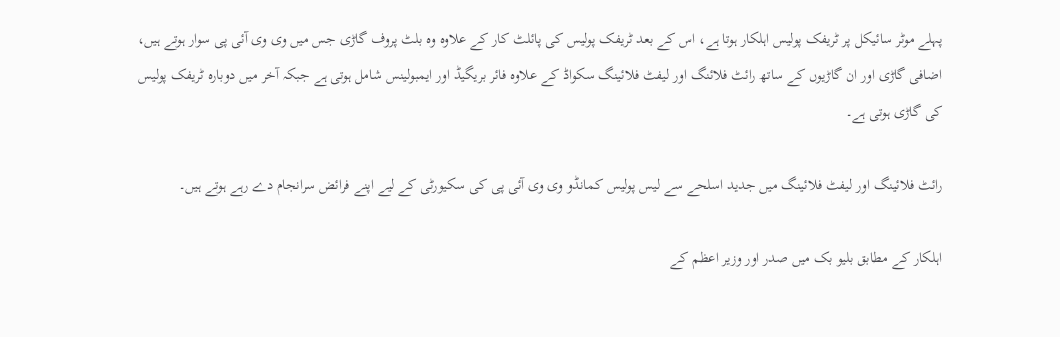پہلے موٹر سائیکل پر ٹریفک پولیس اہلکار ہوتا ہے، اس کے بعد ٹریفک پولیس کی پائلٹ کار کے علاوہ وہ بلٹ پروف گاڑی جس میں وی وی آئی پی سوار ہوتے ہیں، اضافی گاڑی اور ان گاڑیوں کے ساتھ رائٹ فلائنگ اور لیفٹ فلائینگ سکواڈ کے علاوہ فائر بریگیڈ اور ایمبولینس شامل ہوتی ہے جبکہ آخر میں دوبارہ ٹریفک پولیس کی گاڑی ہوتی ہے۔

رائٹ فلائینگ اور لیفٹ فلائینگ میں جدید اسلحے سے لیس پولیس کمانڈو وی وی آئی پی کی سکیورٹی کے لیے اپنے فرائض سرانجام دے رہے ہوتے ہیں۔

اہلکار کے مطابق بلیو بک میں صدر اور وزیر اعظم کے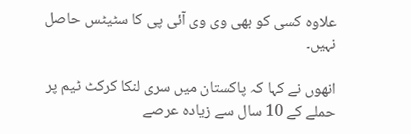علاوہ کسی کو بھی وی وی آئی پی کا سٹیٹس حاصل نہیں۔

انھوں نے کہا کہ پاکستان میں سری لنکا کرکٹ ٹیم پر حملے کے 10 سال سے زیادہ عرصے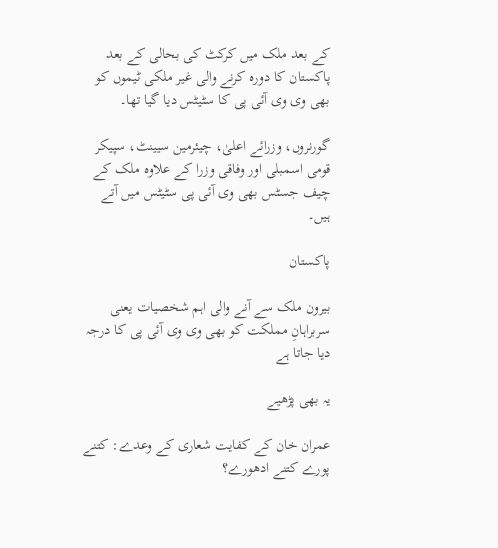کے بعد ملک میں کرکٹ کی بحالی کے بعد پاکستان کا دورہ کرنے والی غیر ملکی ٹیموں کو بھی وی وی آئی پی کا سٹیٹس دیا گیا تھا۔

گورنروں، وزرائے اعلیٰ، چیئرمین سیینٹ، سپیکر قومی اسمبلی اور وفاقی وزرا کے علاوہ ملک کے چیف جسٹس بھی وی آئی پی سٹیٹس میں آتے ہیں۔

پاکستان

بیرون ملک سے آنے والی اہم شخصیات یعنی سربراہانِ مملکت کو بھی وی وی آئی پی کا درجہ دیا جاتا ہے

یہ بھی پڑھیے

عمران خان کے کفایت شعاری کے وعدے: کتنے پورے کتنے ادھورے؟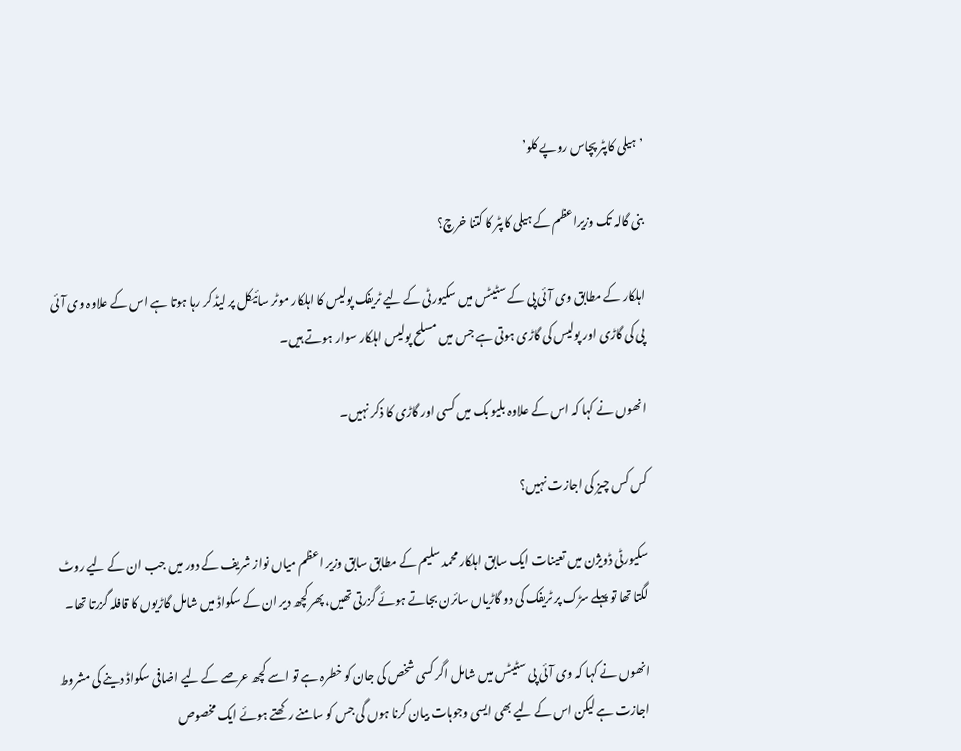’ہیلی کاپٹر پچاس روپے کلو’

بنی گالہ تک وزیراعظم کے ہیلی کاپٹر کا کتنا خرچ؟

اہلکار کے مطابق وی آئی پی کے سٹیٹس میں سکیورٹی کے لیے ٹریفک پولیس کا اہلکار موٹر سائیکل پر لیڈ کر رہا ہوتا ہے اس کے علاوہ وی آئی پی کی گاڑی اور پولیس کی گاڑی ہوتی ہے جس میں مسلح پولیس اہلکار سوار ہوتے ہیں۔

انھوں نے کہا کہ اس کے علاوہ بلیو بک میں کسی اور گاڑی کا ذکر نہیں۔

کس کس چیز کی اجازت نہیں؟

سکیورٹی ڈویژن میں تعینات ایک سابق اہلکار محمد سلیم کے مطابق سابق وزیر اعظم میاں نواز شریف کے دور میں جب ان کے لیے روٹ لگتا تھا تو پہلے سڑک پر ٹریفک کی دو گاڑیاں سائرن بجاتے ہوئے گزرتی تھیں، پھر کچھ دیر ان کے سکواڈ میں شامل گاڑیوں کا قافلہ گزرتا تھا۔

انھوں نے کہا کہ وی آئی پی سٹیٹس میں شامل اگر کسی شخص کی جان کو خطرہ ہے تو اسے کچھ عرصے کے لیے اضافی سکواڈ دینے کی مشروط اجازت ہے لیکن اس کے لیے بھی ایسی وجوہات بیان کرنا ہوں گی جس کو سامنے رکھتے ہوئے ایک مخصوص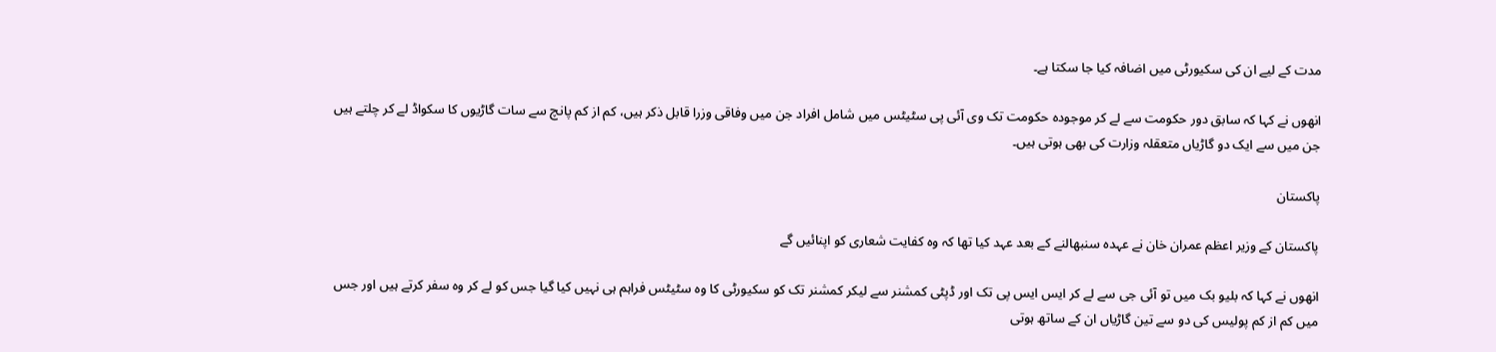مدت کے لیے ان کی سکیورٹی میں اضافہ کیا جا سکتا ہے۔

انھوں نے کہا کہ سابق دور حکومت سے لے کر موجودہ حکومت تک وی آئی پی سٹیٹس میں شامل افراد جن میں وفاقی وزرا قابل ذکر ہیں، کم از کم پانچ سے سات گاڑیوں کا سکواڈ لے کر چلتے ہیں جن میں سے ایک دو گاڑیاں متعقلہ وزارت کی بھی ہوتی ہیں۔

پاکستان

پاکستان کے وزیر اعظم عمران خان نے عہدہ سنبھالنے کے بعد عہد کیا تھا کہ وہ کفایت شعاری کو اپنائیں گے

انھوں نے کہا کہ بلیو بک میں تو آئی جی سے لے کر ایس ایس پی تک اور ڈپٹی کمشنر سے لیکر کمشنر تک کو سکیورٹی کا وہ سٹیٹس فراہم ہی نہیں کیا گیا جس کو لے کر وہ سفر کرتے ہیں اور جس میں کم از کم پولیس کی دو سے تین گاڑیاں ان کے ساتھ ہوتی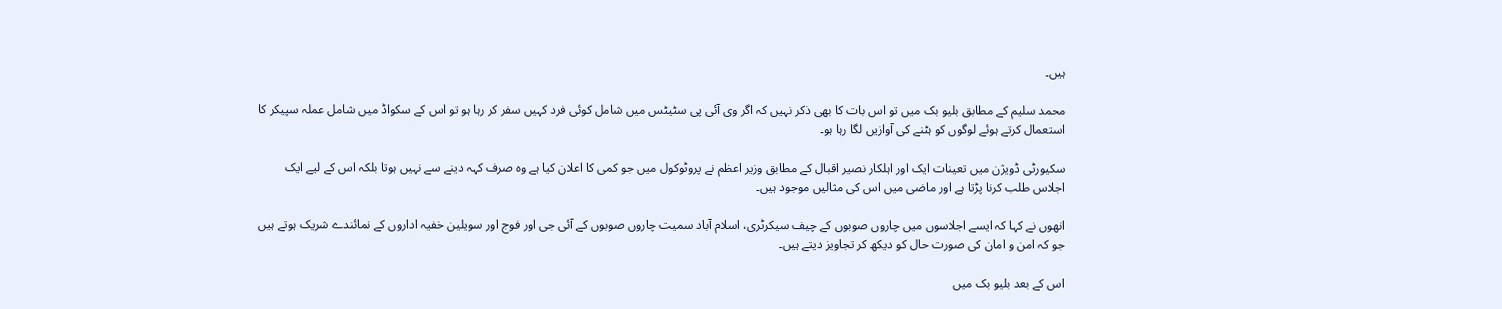ہیں۔

محمد سلیم کے مطابق بلیو بک میں تو اس بات کا بھی ذکر نہیں کہ اگر وی آئی پی سٹیٹس میں شامل کوئی فرد کہیں سفر کر رہا ہو تو اس کے سکواڈ میں شامل عملہ سپیکر کا استعمال کرتے ہوئے لوگوں کو ہٹنے کی آوازیں لگا رہا ہو۔

سکیورٹی ڈویژن میں تعینات ایک اور اہلکار نصیر اقبال کے مطابق وزیر اعظم نے پروٹوکول میں جو کمی کا اعلان کیا ہے وہ صرف کہہ دینے سے نہیں ہوتا بلکہ اس کے لیے ایک اجلاس طلب کرنا پڑتا ہے اور ماضی میں اس کی مثالیں موجود ہیں۔

انھوں نے کہا کہ ایسے اجلاسوں میں چاروں صوبوں کے چیف سیکرٹری، اسلام آباد سمیت چاروں صوبوں کے آئی جی اور فوج اور سویلین خفیہ اداروں کے نمائندے شریک ہوتے ہیں جو کہ امن و امان کی صورت حال کو دیکھ کر تجاویز دیتے ہیں۔

اس کے بعد بلیو بک میں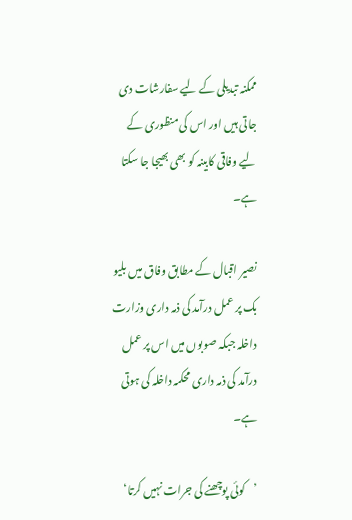ممکنہ تبدیلی کے لیے سفارشات دی جاتی ہیں اور اس کی منظوری کے لیے وفاقی کابینہ کو بھی بھیجا جا سکتا ہے۔

نصیر اقبال کے مطابق وفاق میں بلیو بک پر عمل درآمد کی ذمہ داری وزارت داخلہ جبکہ صوبوں میں اس پر عمل درآمد کی ذمہ داری محکمہ داخلہ کی ہوتی ہے۔

’کوئی پوچھنے کی جرات نہیں کرتا‘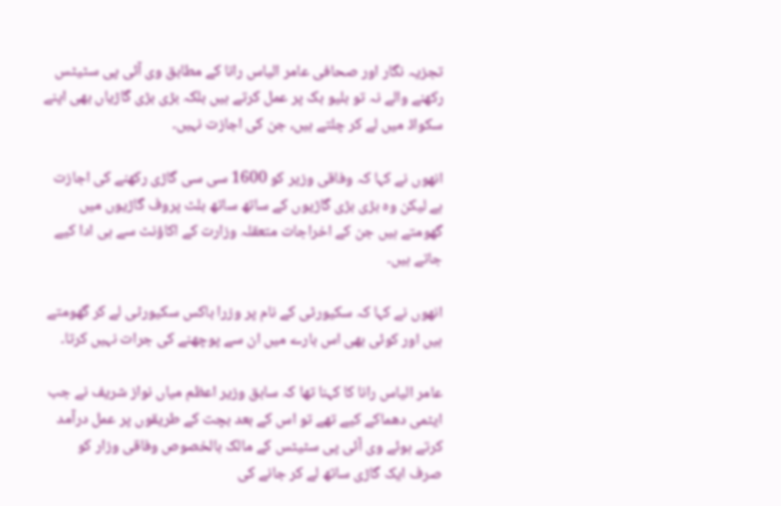تجزیہ نگار اور صحافی عامر الیاس رانا کے مطابق وی آئی پی سٹیٹس رکھنے والے نہ تو بلیو بک پر عمل کرتے ہیں بلکہ بڑی بڑی گاڑیاں بھی اپنے سکواڈ میں لے کر چلتے ہیں، جن کی اجازت نہیں۔

انھوں نے کہا کہ وفاقی وزیر کو 1600 سی سی گاڑی رکھنے کی اجازت ہے لیکن وہ بڑی بڑی گاڑیوں کے ساتھ ساتھ بلٹ پروف گاڑیوں میں گھومتے ہیں جن کے اخراجات متعقلہ وزارت کے اکاؤنٹ سے ہی ادا کیے جاتے ہیں۔

انھوں نے کہا کہ سکیورٹی کے نام پر وزرا باکس سکیورٹی لے کر گھومتے ہیں اور کوئی بھی اس بارے میں ان سے پوچھنے کی جرات نہیں کرتا۔

عامر الیاس رانا کا کہنا تھا کہ سابق وزیر اعظم میاں نواز شریف نے جب ایٹمی دھماکے کیے تھے تو اس کے بعد بچت کے طریقوں پر عمل درآمد کرتے ہوئے وی آئی پی سٹیٹس کے مالک بالخصوص وفاقی وزار کو صرف ایک گاڑی ساتھ لے کر جانے کی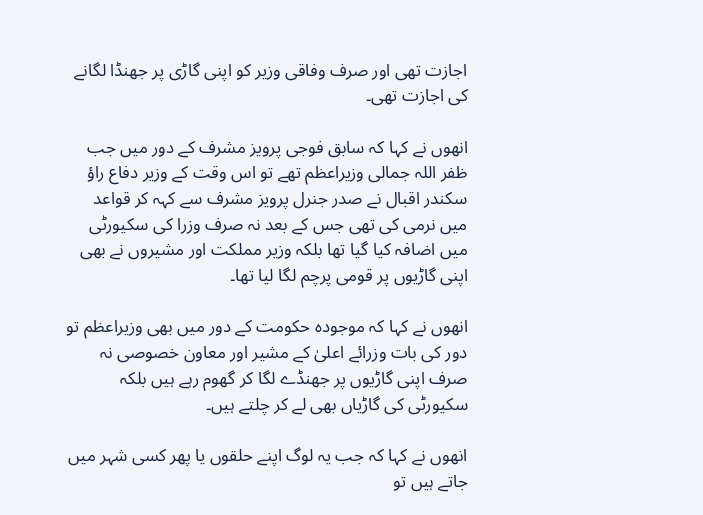اجازت تھی اور صرف وفاقی وزیر کو اپنی گاڑی پر جھنڈا لگانے کی اجازت تھی۔

انھوں نے کہا کہ سابق فوجی پرویز مشرف کے دور میں جب ظفر اللہ جمالی وزیراعظم تھے تو اس وقت کے وزیر دفاع راؤ سکندر اقبال نے صدر جنرل پرویز مشرف سے کہہ کر قواعد میں نرمی کی تھی جس کے بعد نہ صرف وزرا کی سکیورٹی میں اضافہ کیا گیا تھا بلکہ وزیر مملکت اور مشیروں نے بھی اپنی گاڑیوں پر قومی پرچم لگا لیا تھا۔

انھوں نے کہا کہ موجودہ حکومت کے دور میں بھی وزیراعظم تو دور کی بات وزرائے اعلیٰ کے مشیر اور معاون خصوصی نہ صرف اپنی گاڑیوں پر جھنڈے لگا کر گھوم رہے ہیں بلکہ سکیورٹی کی گاڑیاں بھی لے کر چلتے ہیں۔

انھوں نے کہا کہ جب یہ لوگ اپنے حلقوں یا پھر کسی شہر میں جاتے ہیں تو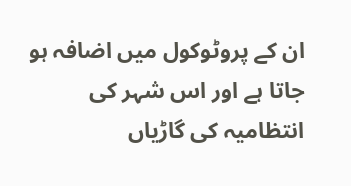ان کے پروٹوکول میں اضافہ ہو جاتا ہے اور اس شہر کی انتظامیہ کی گاڑیاں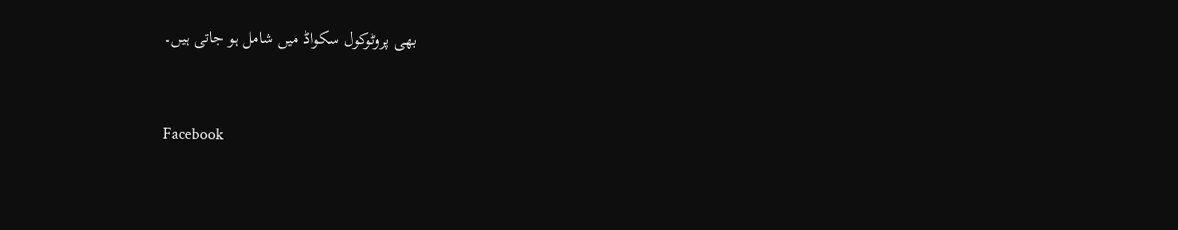بھی پروٹوکول سکواڈ میں شامل ہو جاتی ہیں۔


Facebook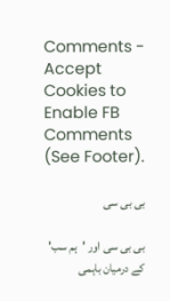Comments - Accept Cookies to Enable FB Comments (See Footer).

بی بی سی

بی بی سی اور 'ہم سب' کے درمیان باہمی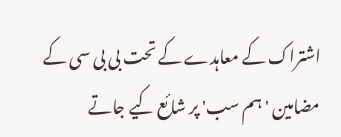اشتراک کے معاہدے کے تحت بی بی سی کے مضامین 'ہم سب' پر شائع کیے جاتے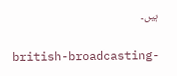ہیں۔

british-broadcasting-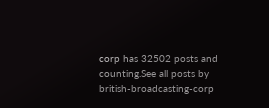corp has 32502 posts and counting.See all posts by british-broadcasting-corp